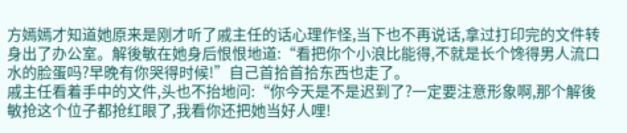方嫣嫣才知道她原来是刚才听了戚主任的话心理作怪,当下也不再说话,拿过打印完的文件转身出了办公室。解後敏在她身后恨恨地道:“看把你个小浪比能得,不就是长个馋得男人流口水的脸蛋吗?早晚有你哭得时候!”自己首拾首拾东西也走了。
戚主任看着手中的文件,头也不抬地问:“你今天是不是迟到了?一定要注意形象啊,那个解後敏抢这个位子都抢红眼了,我看你还把她当好人哩!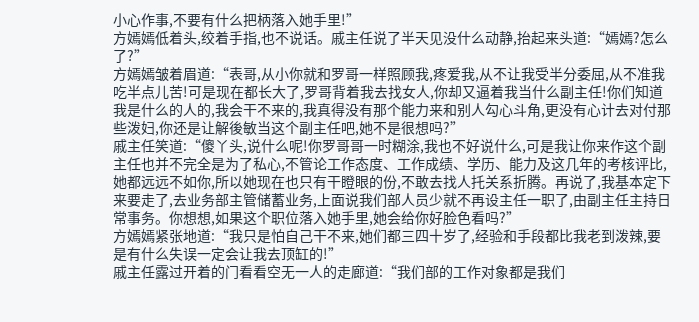小心作事,不要有什么把柄落入她手里!”
方嫣嫣低着头,绞着手指,也不说话。戚主任说了半天见没什么动静,抬起来头道:“嫣嫣?怎么了?”
方嫣嫣皱着眉道:“表哥,从小你就和罗哥一样照顾我,疼爱我,从不让我受半分委屈,从不准我吃半点儿苦!可是现在都长大了,罗哥背着我去找女人,你却又逼着我当什么副主任!你们知道我是什么的人的,我会干不来的,我真得没有那个能力来和别人勾心斗角,更没有心计去对付那些泼妇,你还是让解後敏当这个副主任吧,她不是很想吗?”
戚主任笑道:“傻丫头,说什么呢!你罗哥哥一时糊涂,我也不好说什么,可是我让你来作这个副主任也并不完全是为了私心,不管论工作态度、工作成绩、学历、能力及这几年的考核评比,她都远远不如你,所以她现在也只有干瞪眼的份,不敢去找人托关系折腾。再说了,我基本定下来要走了,去业务部主管储蓄业务,上面说我们部人员少就不再设主任一职了,由副主任主持日常事务。你想想,如果这个职位落入她手里,她会给你好脸色看吗?”
方嫣嫣紧张地道:“我只是怕自己干不来,她们都三四十岁了,经验和手段都比我老到泼辣,要是有什么失误一定会让我去顶缸的!”
戚主任露过开着的门看看空无一人的走廊道:“我们部的工作对象都是我们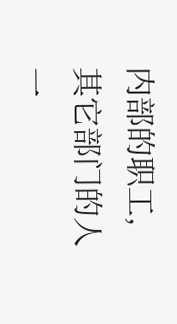内部的职工,其它部门的人一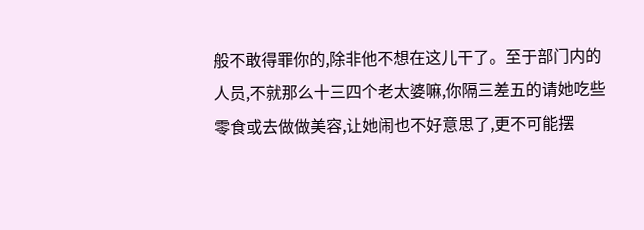般不敢得罪你的,除非他不想在这儿干了。至于部门内的人员,不就那么十三四个老太婆嘛,你隔三差五的请她吃些零食或去做做美容,让她闹也不好意思了,更不可能摆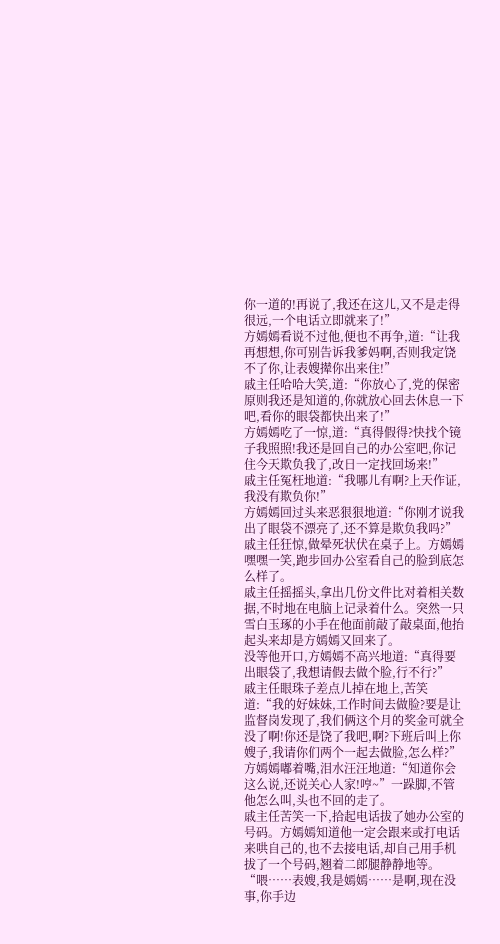你一道的!再说了,我还在这儿,又不是走得很远,一个电话立即就来了!”
方嫣嫣看说不过他,便也不再争,道:“让我再想想,你可别告诉我爹妈啊,否则我定饶不了你,让表嫂撵你出来住!”
戚主任哈哈大笑,道:“你放心了,党的保密原则我还是知道的,你就放心回去休息一下吧,看你的眼袋都快出来了!”
方嫣嫣吃了一惊,道:“真得假得?快找个镜子我照照!我还是回自己的办公室吧,你记住今天欺负我了,改日一定找回场来!”
戚主任冤枉地道:“我哪儿有啊?上天作证,我没有欺负你!”
方嫣嫣回过头来恶狠狠地道:“你刚才说我出了眼袋不漂亮了,还不算是欺负我吗?”
戚主任狂惊,做晕死状伏在桌子上。方嫣嫣嘿嘿一笑,跑步回办公室看自己的脸到底怎么样了。
戚主任摇摇头,拿出几份文件比对着相关数据,不时地在电脑上记录着什么。突然一只雪白玉琢的小手在他面前敲了敲桌面,他抬起头来却是方嫣嫣又回来了。
没等他开口,方嫣嫣不高兴地道:“真得要出眼袋了,我想请假去做个脸,行不行?”
戚主任眼珠子差点儿掉在地上,苦笑道:“我的好妹妹,工作时间去做脸?要是让监督岗发现了,我们俩这个月的奖金可就全没了啊!你还是饶了我吧,啊?下班后叫上你嫂子,我请你们两个一起去做脸,怎么样?”
方嫣嫣嘟着嘴,泪水汪汪地道:“知道你会这么说,还说关心人家!哼~”一跺脚,不管他怎么叫,头也不回的走了。
戚主任苦笑一下,拾起电话拔了她办公室的号码。方嫣嫣知道他一定会跟来或打电话来哄自己的,也不去接电话,却自己用手机拔了一个号码,翘着二郎腿静静地等。
“喂……表嫂,我是嫣嫣……是啊,现在没事,你手边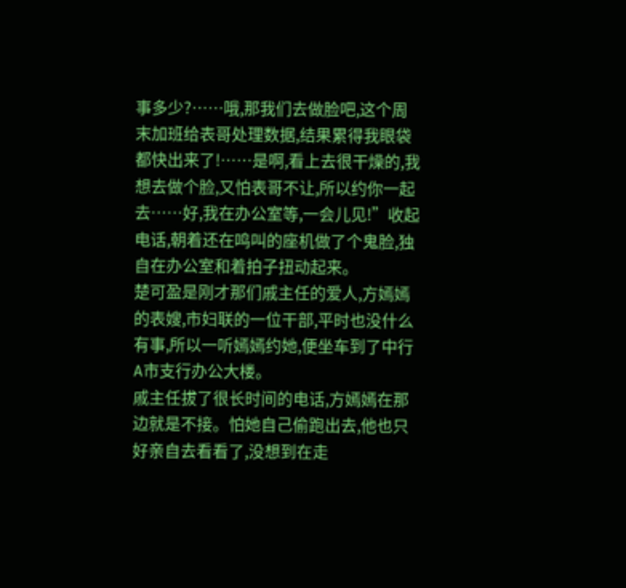事多少?……哦,那我们去做脸吧,这个周末加班给表哥处理数据,结果累得我眼袋都快出来了!……是啊,看上去很干燥的,我想去做个脸,又怕表哥不让,所以约你一起去……好,我在办公室等,一会儿见!”收起电话,朝着还在鸣叫的座机做了个鬼脸,独自在办公室和着拍子扭动起来。
楚可盈是刚才那们戚主任的爱人,方嫣嫣的表嫂,市妇联的一位干部,平时也没什么有事,所以一听嫣嫣约她,便坐车到了中行A市支行办公大楼。
戚主任拔了很长时间的电话,方嫣嫣在那边就是不接。怕她自己偷跑出去,他也只好亲自去看看了,没想到在走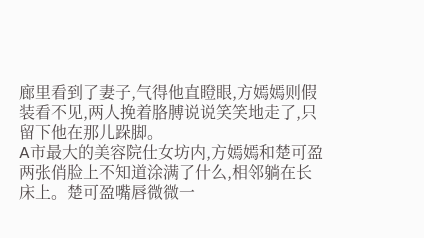廊里看到了妻子,气得他直瞪眼,方嫣嫣则假装看不见,两人挽着胳膊说说笑笑地走了,只留下他在那儿跺脚。
A市最大的美容院仕女坊内,方嫣嫣和楚可盈两张俏脸上不知道涂满了什么,相邻躺在长床上。楚可盈嘴唇微微一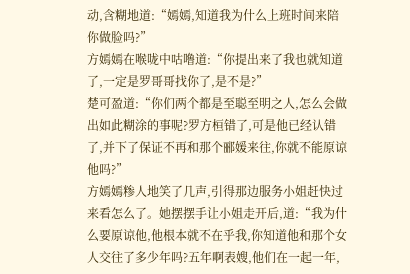动,含糊地道:“嫣嫣,知道我为什么上班时间来陪你做脸吗?”
方嫣嫣在喉咙中咕噜道:“你提出来了我也就知道了,一定是罗哥哥找你了,是不是?”
楚可盈道:“你们两个都是至聪至明之人,怎么会做出如此糊涂的事呢?罗方桓错了,可是他已经认错了,并下了保证不再和那个郦媛来往,你就不能原谅他吗?”
方嫣嫣糁人地笑了几声,引得那边服务小姐赶快过来看怎么了。她摆摆手让小姐走开后,道:“我为什么要原谅他,他根本就不在乎我,你知道他和那个女人交往了多少年吗?五年啊表嫂,他们在一起一年,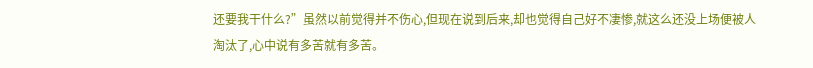还要我干什么?”虽然以前觉得并不伤心,但现在说到后来,却也觉得自己好不凄惨,就这么还没上场便被人淘汰了,心中说有多苦就有多苦。